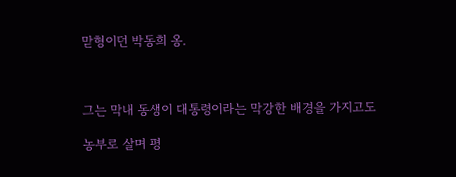맏형이던 박동희 옹.



그는 막내 동생이 대통령이라는 막강한 배경을 가지고도

농부로 살며 평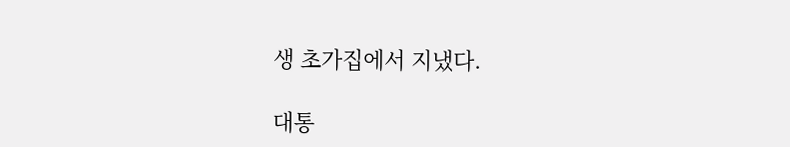생 초가집에서 지냈다.

대통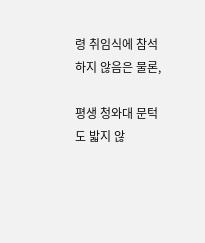령 취임식에 참석하지 않음은 물론,

평생 청와대 문턱도 밟지 않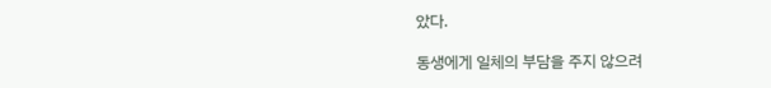았다.

동생에게 일체의 부담을 주지 않으려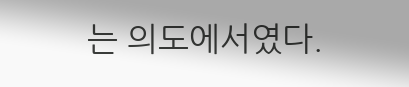는 의도에서였다.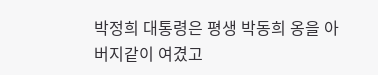박정희 대통령은 평생 박동희 옹을 아버지같이 여겼고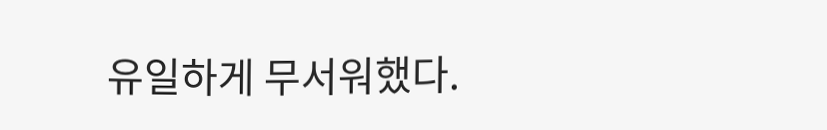유일하게 무서워했다.